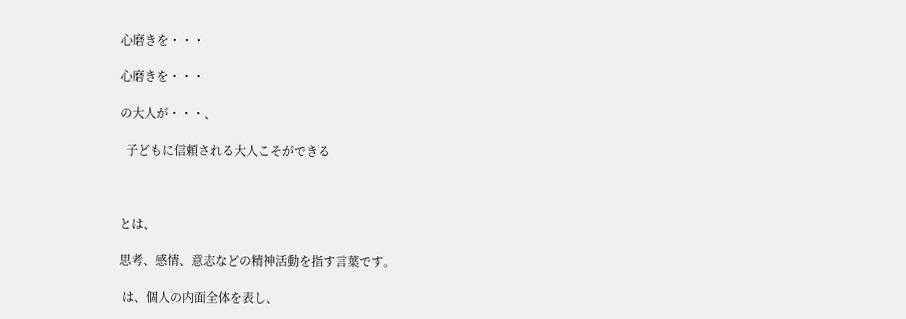心磨きを・・・

心磨きを・・・

の大人が・・・、

  子どもに信頼される大人こそができる



とは、

思考、感情、意志などの精神活動を指す言葉です。

 は、個人の内面全体を表し、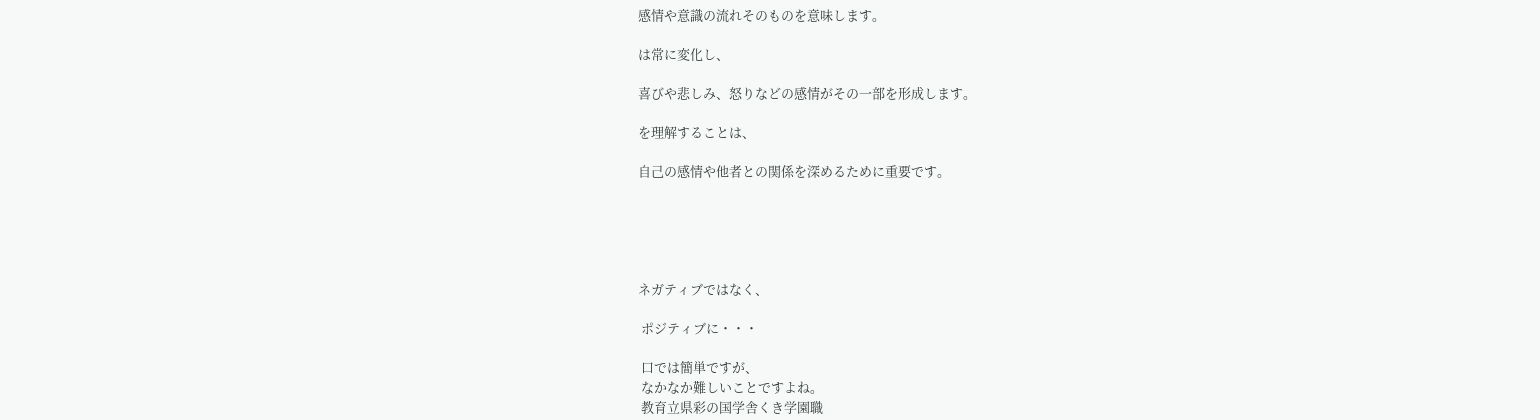感情や意識の流れそのものを意味します。

は常に変化し、

喜びや悲しみ、怒りなどの感情がその一部を形成します。

を理解することは、

自己の感情や他者との関係を深めるために重要です。





ネガティブではなく、

 ポジティブに・・・

 口では簡単ですが、
 なかなか難しいことですよね。
 教育立県彩の国学舎くき学園職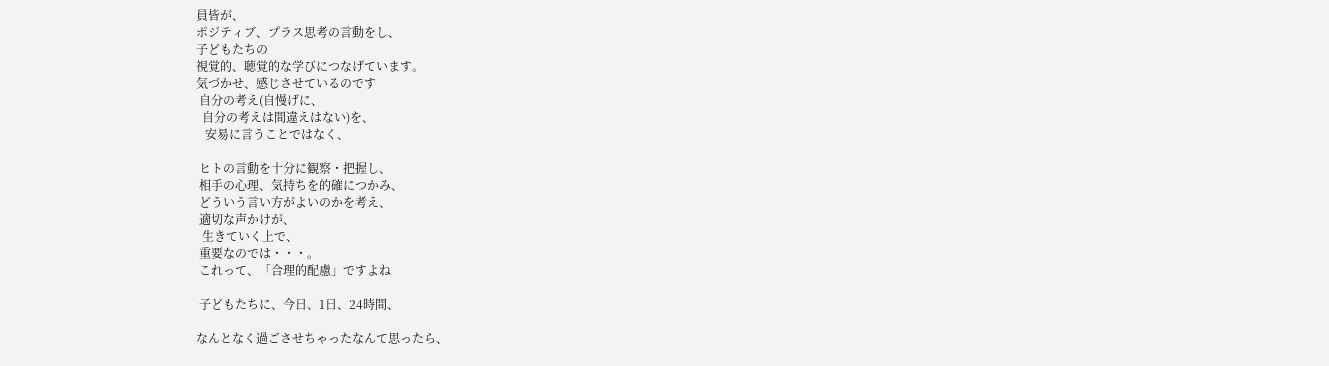員皆が、
ポジティブ、プラス思考の言動をし、
子どもたちの
視覚的、聴覚的な学びにつなげています。
気づかせ、感じさせているのです
 自分の考え(自慢げに、
  自分の考えは間違えはない)を、
   安易に言うことではなく、

 ヒトの言動を十分に観察・把握し、
 相手の心理、気持ちを的確につかみ、
 どういう言い方がよいのかを考え、
 適切な声かけが、
  生きていく上で、
 重要なのでは・・・。
 これって、「合理的配慮」ですよね

 子どもたちに、今日、1日、24時間、

なんとなく過ごさせちゃったなんて思ったら、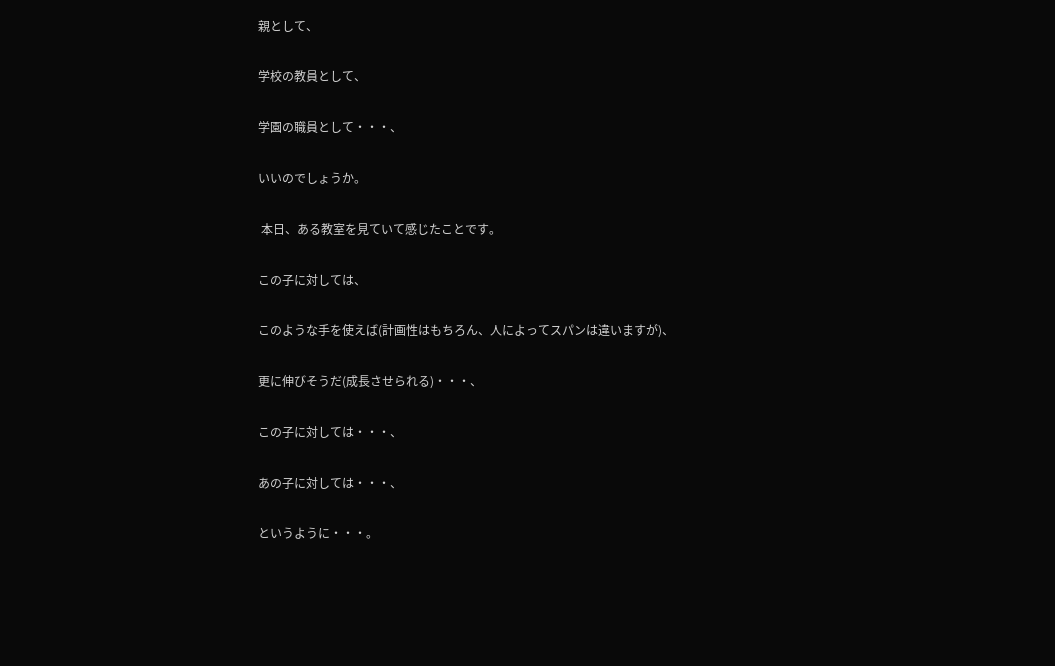親として、

学校の教員として、

学園の職員として・・・、

いいのでしょうか。

 本日、ある教室を見ていて感じたことです。

この子に対しては、

このような手を使えば(計画性はもちろん、人によってスパンは違いますが)、

更に伸びそうだ(成長させられる)・・・、

この子に対しては・・・、

あの子に対しては・・・、

というように・・・。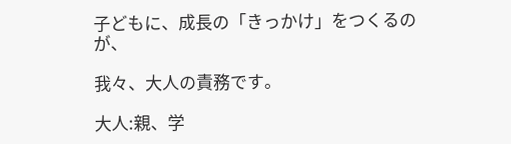子どもに、成長の「きっかけ」をつくるのが、

我々、大人の責務です。

大人:親、学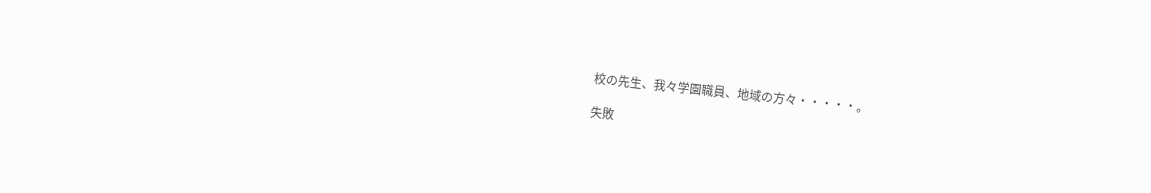校の先生、我々学園職員、地域の方々・・・・・。

失敗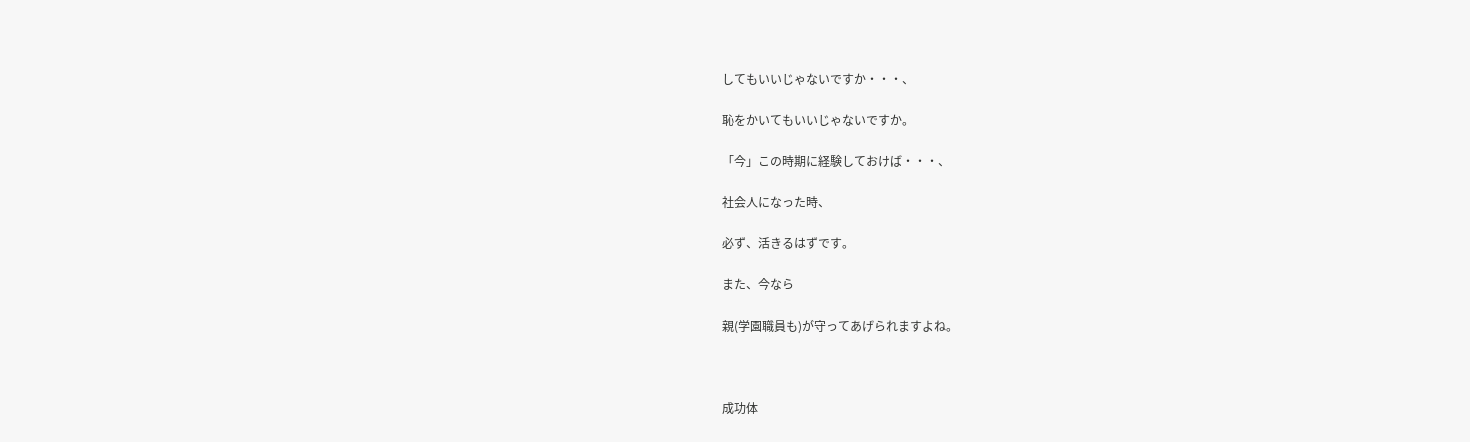してもいいじゃないですか・・・、

恥をかいてもいいじゃないですか。

「今」この時期に経験しておけば・・・、

社会人になった時、

必ず、活きるはずです。

また、今なら

親(学園職員も)が守ってあげられますよね。



成功体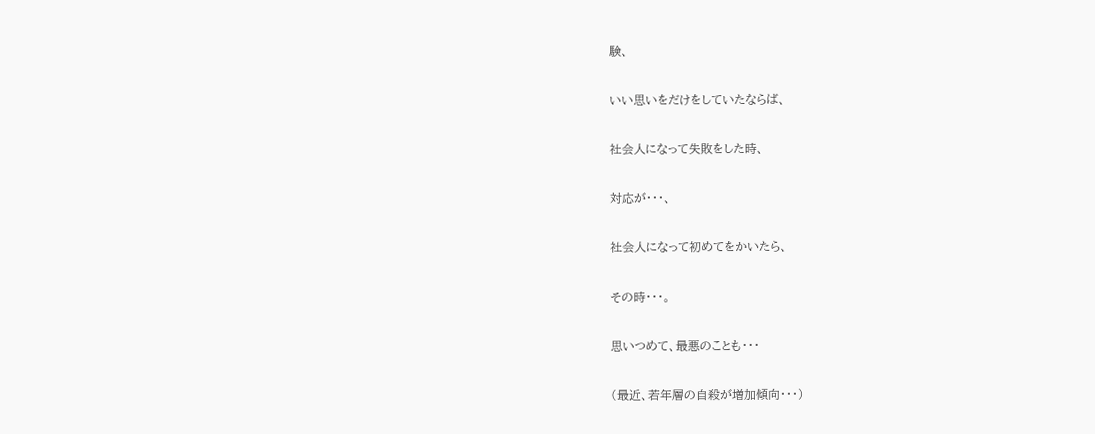験、

いい思いをだけをしていたならば、

社会人になって失敗をした時、

対応が・・・、

社会人になって初めてをかいたら、

その時・・・。

思いつめて、最悪のことも・・・

(最近、若年層の自殺が増加傾向・・・)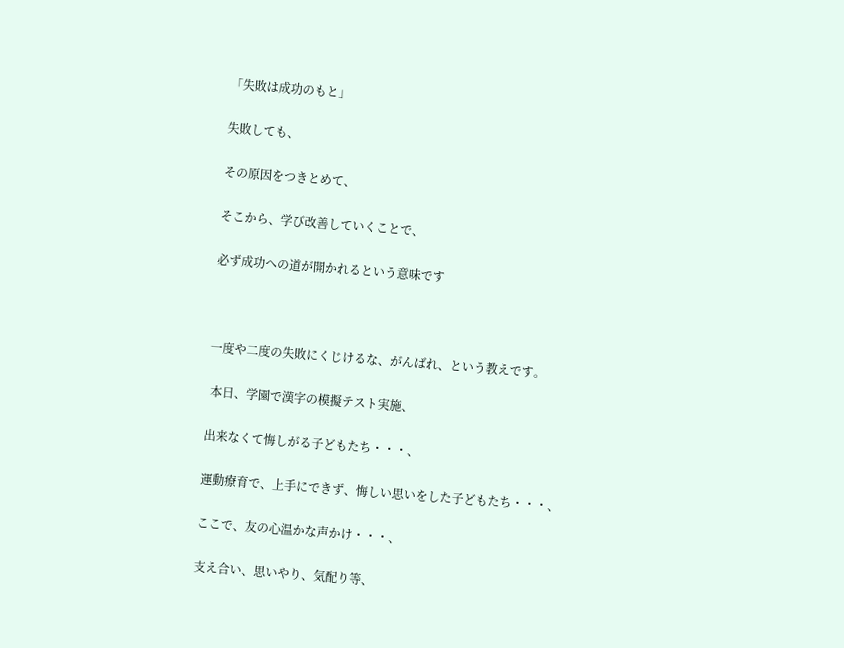「失敗は成功のもと」

失敗しても、

その原因をつきとめて、

そこから、学び改善していくことで、

必ず成功への道が開かれるという意味です



一度や二度の失敗にくじけるな、がんばれ、という教えです。

 本日、学園で漢字の模擬テスト実施、

出来なくて悔しがる子どもたち・・・、

運動療育で、上手にできず、悔しい思いをした子どもたち・・・、

ここで、友の心温かな声かけ・・・、

支え合い、思いやり、気配り等、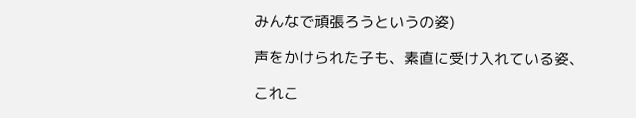みんなで頑張ろうというの姿)

声をかけられた子も、素直に受け入れている姿、

これこ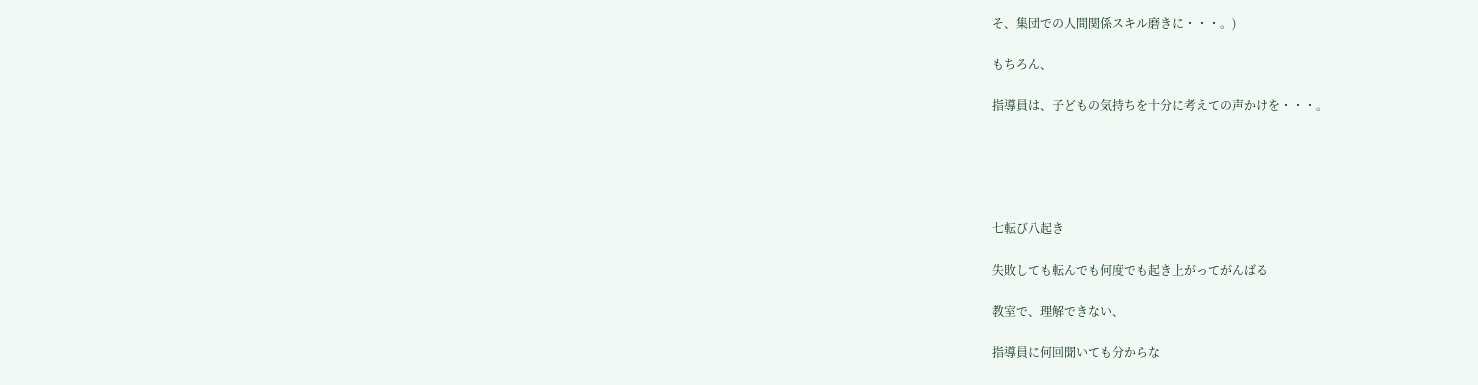そ、集団での人間関係スキル磨きに・・・。)

もちろん、

指導員は、子どもの気持ちを十分に考えての声かけを・・・。





七転び八起き

失敗しても転んでも何度でも起き上がってがんばる

教室で、理解できない、

指導員に何回聞いても分からな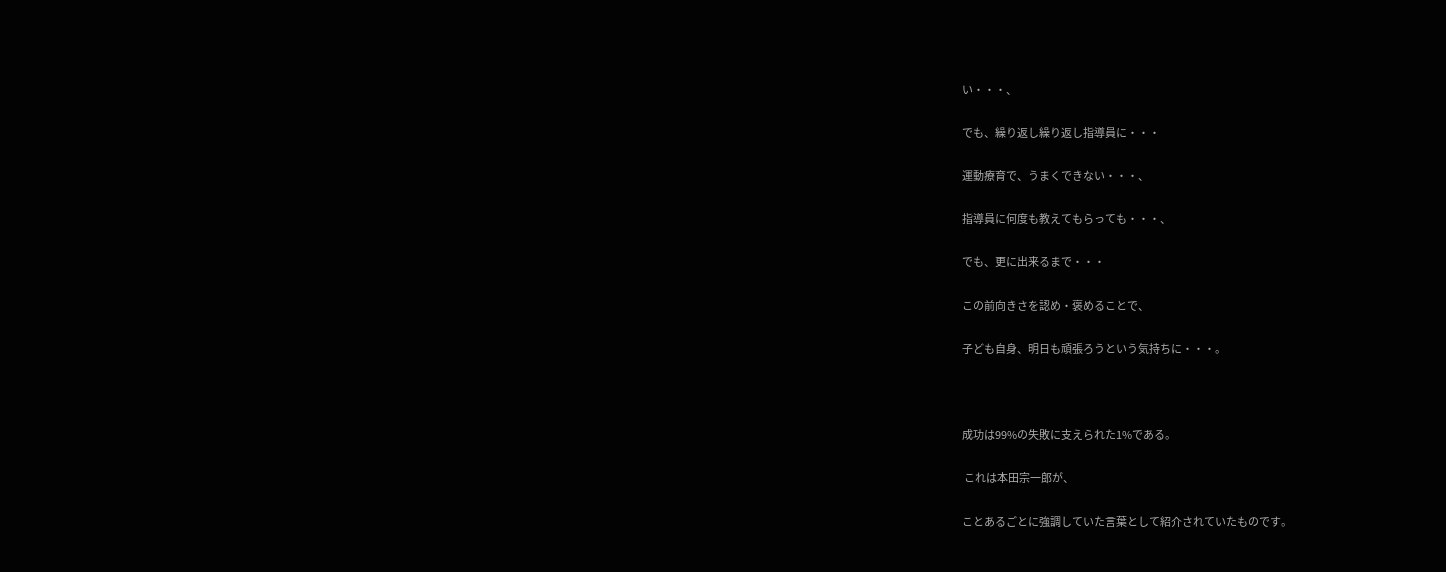い・・・、

でも、繰り返し繰り返し指導員に・・・

運動療育で、うまくできない・・・、

指導員に何度も教えてもらっても・・・、

でも、更に出来るまで・・・

この前向きさを認め・褒めることで、

子ども自身、明日も頑張ろうという気持ちに・・・。



成功は99%の失敗に支えられた1%である。

 これは本田宗一郎が、

ことあるごとに強調していた言葉として紹介されていたものです。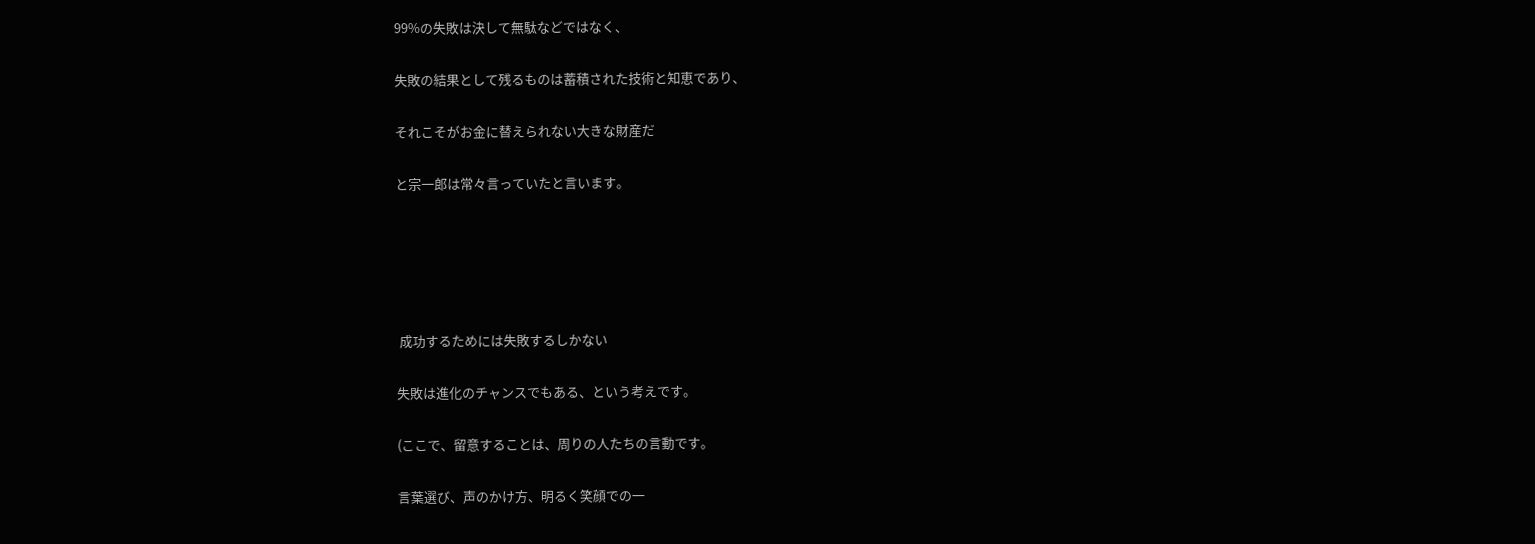99%の失敗は決して無駄などではなく、

失敗の結果として残るものは蓄積された技術と知恵であり、

それこそがお金に替えられない大きな財産だ

と宗一郎は常々言っていたと言います。





 成功するためには失敗するしかない

失敗は進化のチャンスでもある、という考えです。

(ここで、留意することは、周りの人たちの言動です。

言葉選び、声のかけ方、明るく笑顔での一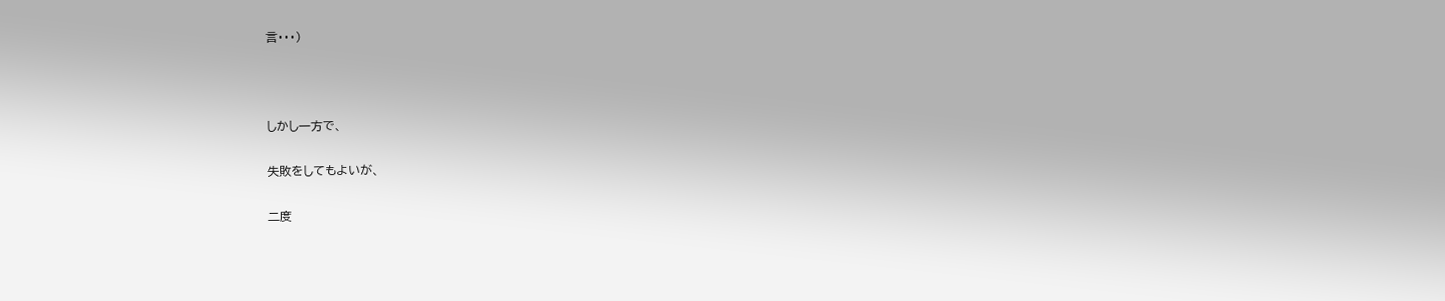言・・・)



しかし一方で、

失敗をしてもよいが、

二度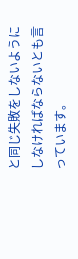と同じ失敗をしないようにしなければならないとも言っています。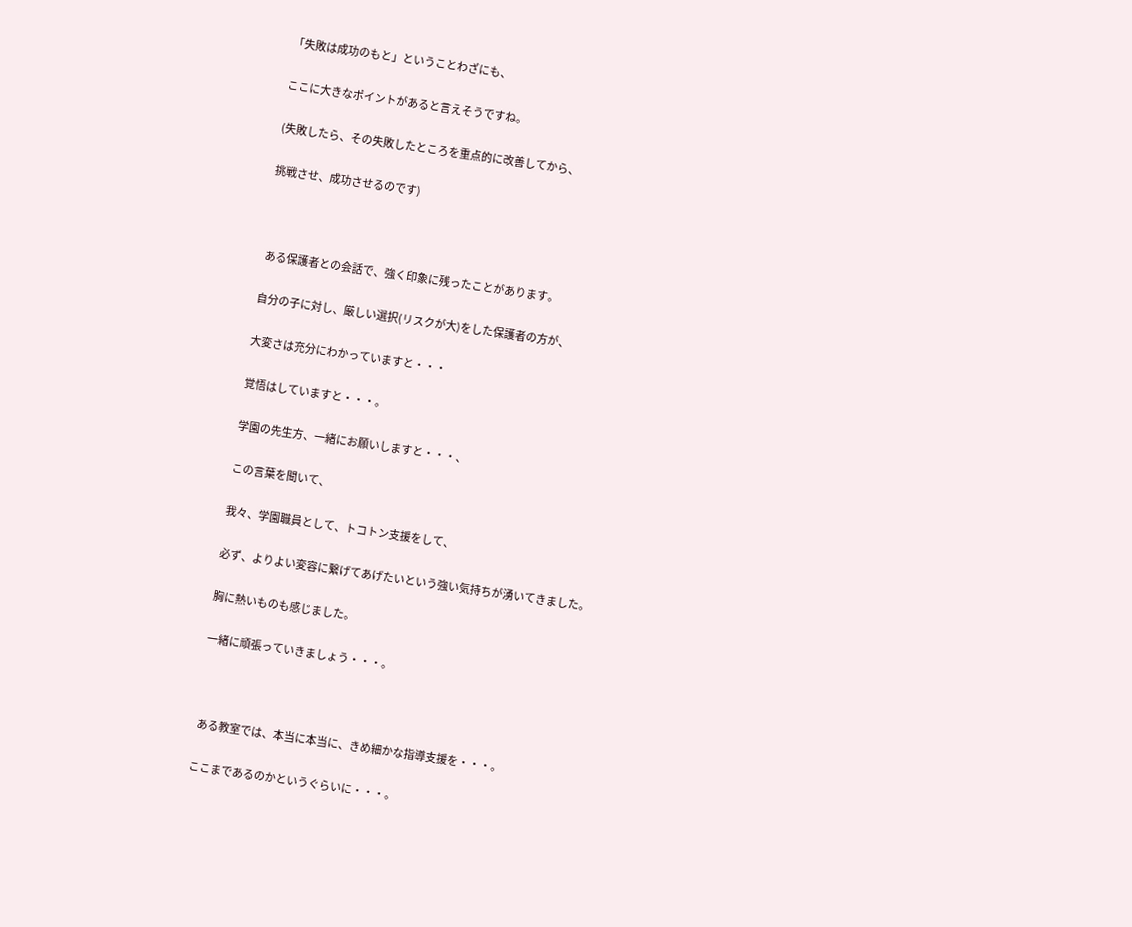「失敗は成功のもと」ということわざにも、

ここに大きなポイントがあると言えそうですね。

(失敗したら、その失敗したところを重点的に改善してから、

挑戦させ、成功させるのです)



 ある保護者との会話で、強く印象に残ったことがあります。

自分の子に対し、厳しい選択(リスクが大)をした保護者の方が、

大変さは充分にわかっていますと・・・

覚悟はしていますと・・・。

学園の先生方、一緒にお願いしますと・・・、

この言葉を聞いて、

我々、学園職員として、トコトン支援をして、

必ず、よりよい変容に繋げてあげたいという強い気持ちが湧いてきました。

胸に熱いものも感じました。

一緒に頑張っていきましょう・・・。



 ある教室では、本当に本当に、きめ細かな指導支援を・・・。

ここまであるのかというぐらいに・・・。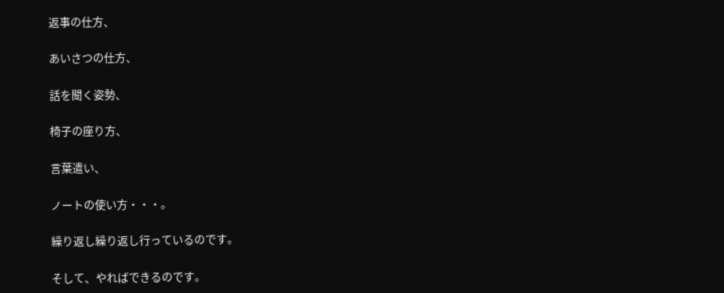返事の仕方、

あいさつの仕方、

話を聞く姿勢、

椅子の座り方、

言葉遣い、

ノートの使い方・・・。

繰り返し繰り返し行っているのです。

そして、やればできるのです。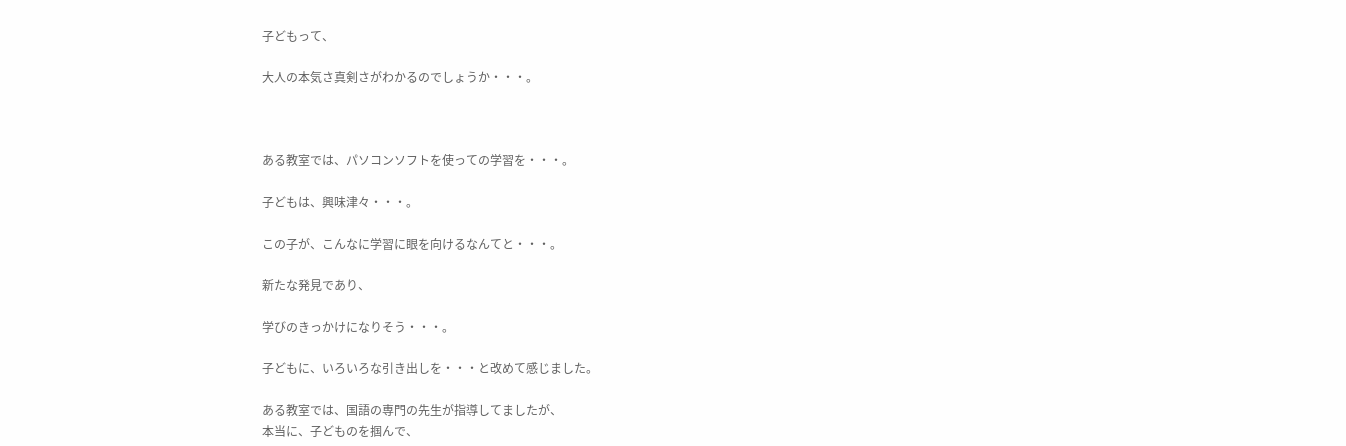子どもって、

大人の本気さ真剣さがわかるのでしょうか・・・。



ある教室では、パソコンソフトを使っての学習を・・・。

子どもは、興味津々・・・。

この子が、こんなに学習に眼を向けるなんてと・・・。

新たな発見であり、

学びのきっかけになりそう・・・。

子どもに、いろいろな引き出しを・・・と改めて感じました。

ある教室では、国語の専門の先生が指導してましたが、
本当に、子どものを掴んで、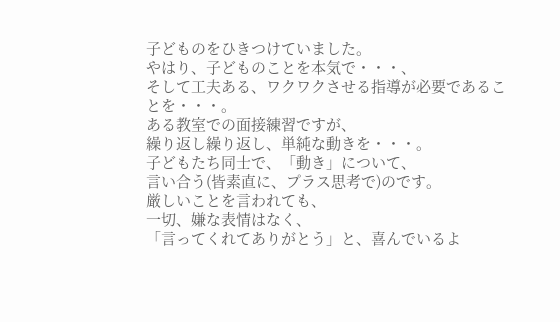子どものをひきつけていました。
やはり、子どものことを本気で・・・、
そして工夫ある、ワクワクさせる指導が必要であることを・・・。
ある教室での面接練習ですが、
繰り返し繰り返し、単純な動きを・・・。
子どもたち同士で、「動き」について、
言い合う(皆素直に、プラス思考で)のです。
厳しいことを言われても、
一切、嫌な表情はなく、
「言ってくれてありがとう」と、喜んでいるよ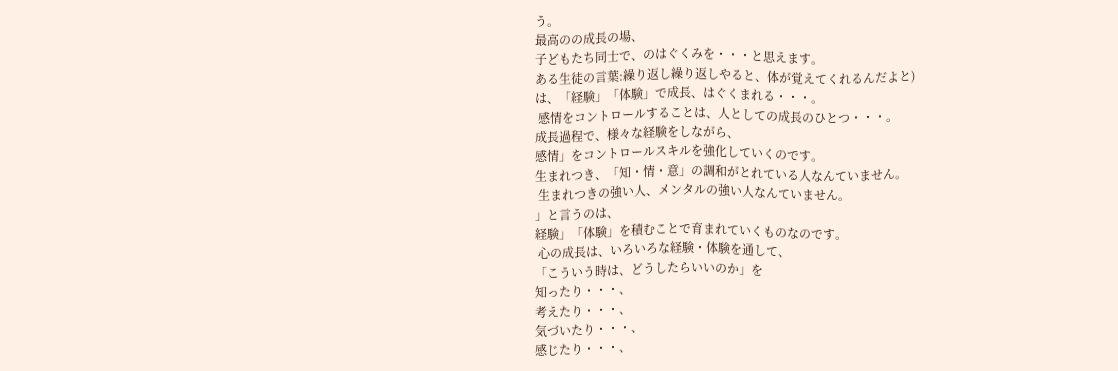う。
最高のの成長の場、
子どもたち同士で、のはぐくみを・・・と思えます。
ある生徒の言葉:繰り返し繰り返しやると、体が覚えてくれるんだよと)
は、「経験」「体験」で成長、はぐくまれる・・・。
 感情をコントロールすることは、人としての成長のひとつ・・・。
成長過程で、様々な経験をしながら、
感情」をコントロールスキルを強化していくのです。
生まれつき、「知・情・意」の調和がとれている人なんていません。
 生まれつきの強い人、メンタルの強い人なんていません。
」と言うのは、
経験」「体験」を積むことで育まれていくものなのです。
 心の成長は、いろいろな経験・体験を通して、
「こういう時は、どうしたらいいのか」を
知ったり・・・、
考えたり・・・、
気づいたり・・・、
感じたり・・・、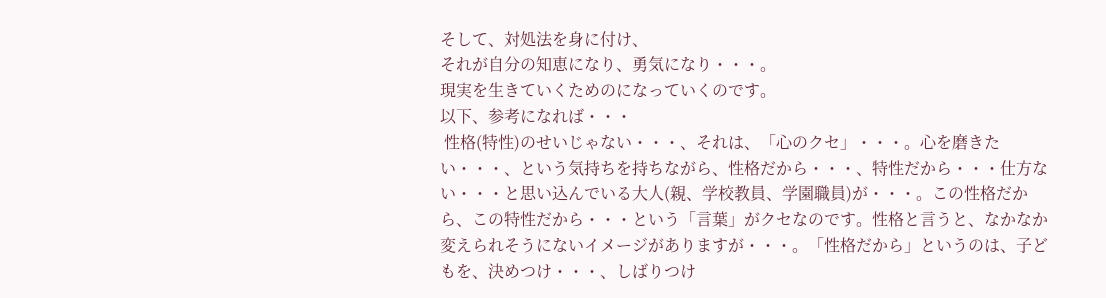そして、対処法を身に付け、
それが自分の知恵になり、勇気になり・・・。
現実を生きていくためのになっていくのです。
以下、参考になれば・・・
 性格(特性)のせいじゃない・・・、それは、「心のクセ」・・・。心を磨きたい・・・、という気持ちを持ちながら、性格だから・・・、特性だから・・・仕方ない・・・と思い込んでいる大人(親、学校教員、学園職員)が・・・。この性格だから、この特性だから・・・という「言葉」がクセなのです。性格と言うと、なかなか変えられそうにないイメージがありますが・・・。「性格だから」というのは、子どもを、決めつけ・・・、しばりつけ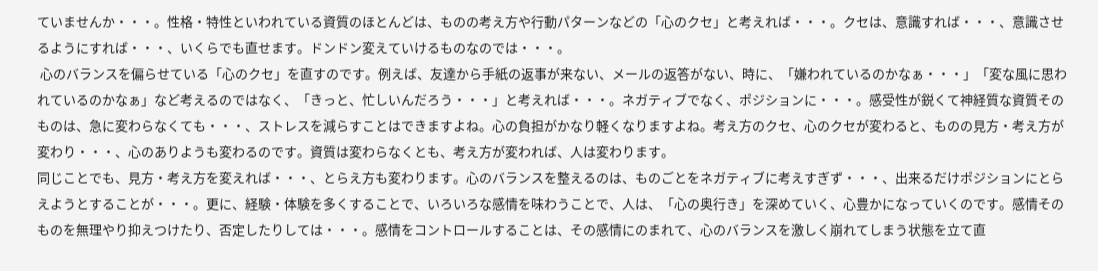ていませんか・・・。性格・特性といわれている資質のほとんどは、ものの考え方や行動パターンなどの「心のクセ」と考えれば・・・。クセは、意識すれば・・・、意識させるようにすれば・・・、いくらでも直せます。ドンドン変えていけるものなのでは・・・。
 心のバランスを偏らせている「心のクセ」を直すのです。例えば、友達から手紙の返事が来ない、メールの返答がない、時に、「嫌われているのかなぁ・・・」「変な風に思われているのかなぁ」など考えるのではなく、「きっと、忙しいんだろう・・・」と考えれば・・・。ネガティブでなく、ポジションに・・・。感受性が鋭くて神経質な資質そのものは、急に変わらなくても・・・、ストレスを減らすことはできますよね。心の負担がかなり軽くなりますよね。考え方のクセ、心のクセが変わると、ものの見方・考え方が変わり・・・、心のありようも変わるのです。資質は変わらなくとも、考え方が変われば、人は変わります。
同じことでも、見方・考え方を変えれば・・・、とらえ方も変わります。心のバランスを整えるのは、ものごとをネガティブに考えすぎず・・・、出来るだけポジションにとらえようとすることが・・・。更に、経験・体験を多くすることで、いろいろな感情を味わうことで、人は、「心の奥行き」を深めていく、心豊かになっていくのです。感情そのものを無理やり抑えつけたり、否定したりしては・・・。感情をコントロールすることは、その感情にのまれて、心のバランスを激しく崩れてしまう状態を立て直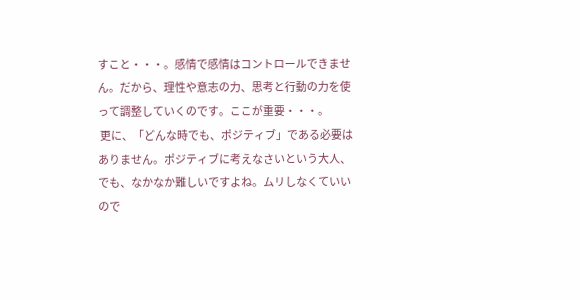すこと・・・。感情で感情はコントロールできません。だから、理性や意志の力、思考と行動の力を使って調整していくのです。ここが重要・・・。
 更に、「どんな時でも、ポジティブ」である必要はありません。ポジティブに考えなさいという大人、でも、なかなか難しいですよね。ムリしなくていいので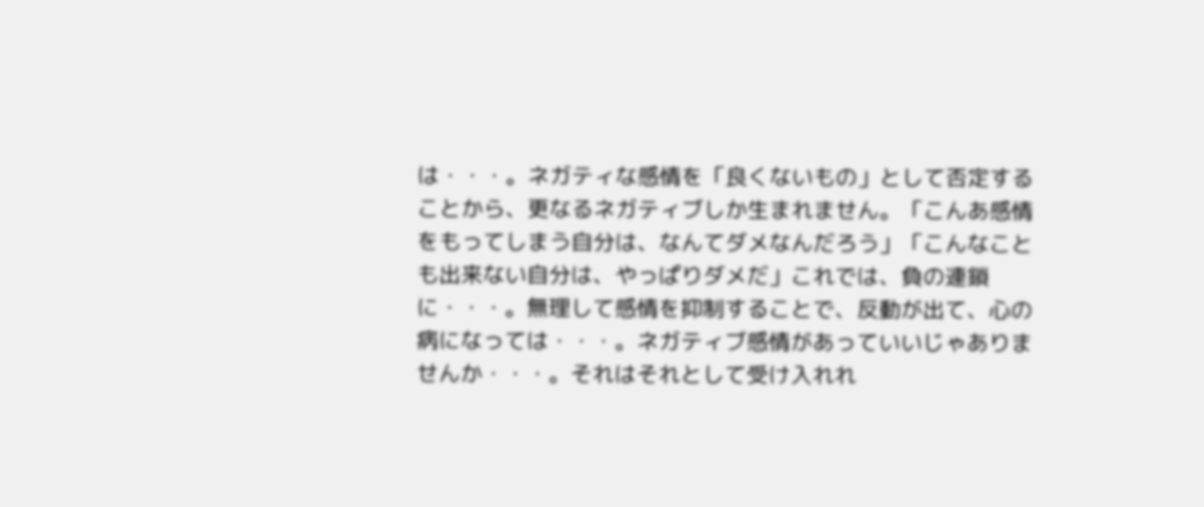は・・・。ネガティな感情を「良くないもの」として否定することから、更なるネガティブしか生まれません。「こんあ感情をもってしまう自分は、なんてダメなんだろう」「こんなことも出来ない自分は、やっぱりダメだ」これでは、負の連鎖に・・・。無理して感情を抑制することで、反動が出て、心の病になっては・・・。ネガティブ感情があっていいじゃありませんか・・・。それはそれとして受け入れれ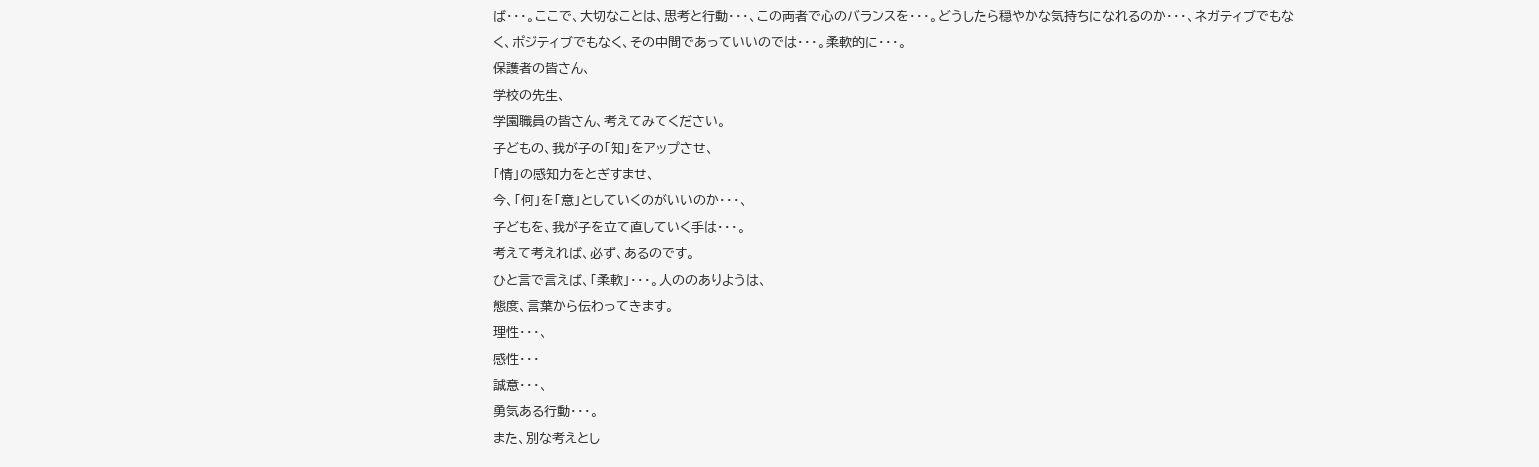ば・・・。ここで、大切なことは、思考と行動・・・、この両者で心のバランスを・・・。どうしたら穏やかな気持ちになれるのか・・・、ネガティブでもなく、ポジティブでもなく、その中間であっていいのでは・・・。柔軟的に・・・。
保護者の皆さん、
学校の先生、
学園職員の皆さん、考えてみてください。
子どもの、我が子の「知」をアップさせ、
「情」の感知力をとぎすませ、
今、「何」を「意」としていくのがいいのか・・・、
子どもを、我が子を立て直していく手は・・・。
考えて考えれば、必ず、あるのです。
ひと言で言えば、「柔軟」・・・。人ののありようは、
態度、言葉から伝わってきます。
理性・・・、
感性・・・
誠意・・・、
勇気ある行動・・・。
また、別な考えとし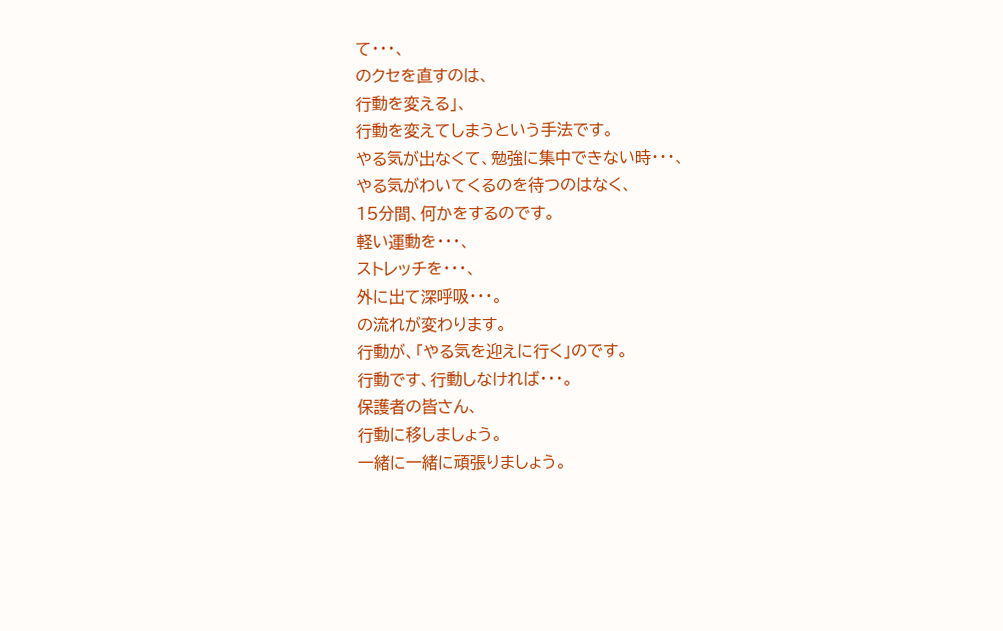て・・・、
のクセを直すのは、
行動を変える」、
行動を変えてしまうという手法です。
やる気が出なくて、勉強に集中できない時・・・、
やる気がわいてくるのを待つのはなく、
15分間、何かをするのです。
軽い運動を・・・、
ストレッチを・・・、
外に出て深呼吸・・・。
の流れが変わります。
行動が、「やる気を迎えに行く」のです。
行動です、行動しなければ・・・。
保護者の皆さん、
行動に移しましょう。
一緒に一緒に頑張りましょう。